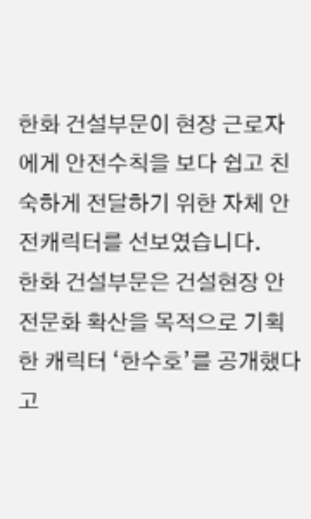한화 건설부문이 현장 근로자에게 안전수칙을 보다 쉽고 친숙하게 전달하기 위한 자체 안전캐릭터를 선보였습니다.
한화 건설부문은 건설현장 안전문화 확산을 목적으로 기획한 캐릭터 ‘한수호’를 공개했다고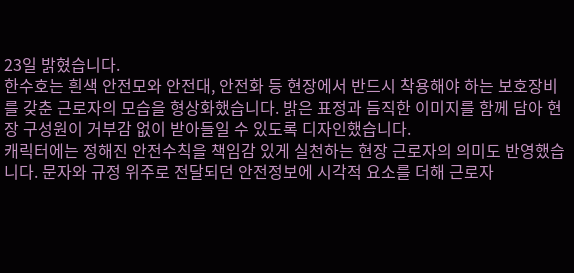23일 밝혔습니다.
한수호는 흰색 안전모와 안전대, 안전화 등 현장에서 반드시 착용해야 하는 보호장비를 갖춘 근로자의 모습을 형상화했습니다. 밝은 표정과 듬직한 이미지를 함께 담아 현장 구성원이 거부감 없이 받아들일 수 있도록 디자인했습니다.
캐릭터에는 정해진 안전수칙을 책임감 있게 실천하는 현장 근로자의 의미도 반영했습니다. 문자와 규정 위주로 전달되던 안전정보에 시각적 요소를 더해 근로자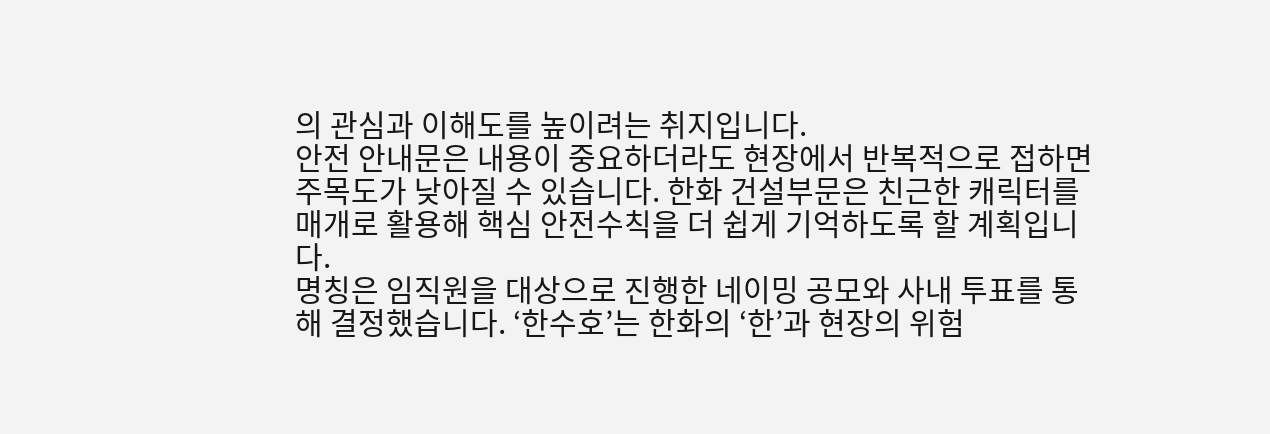의 관심과 이해도를 높이려는 취지입니다.
안전 안내문은 내용이 중요하더라도 현장에서 반복적으로 접하면 주목도가 낮아질 수 있습니다. 한화 건설부문은 친근한 캐릭터를 매개로 활용해 핵심 안전수칙을 더 쉽게 기억하도록 할 계획입니다.
명칭은 임직원을 대상으로 진행한 네이밍 공모와 사내 투표를 통해 결정했습니다. ‘한수호’는 한화의 ‘한’과 현장의 위험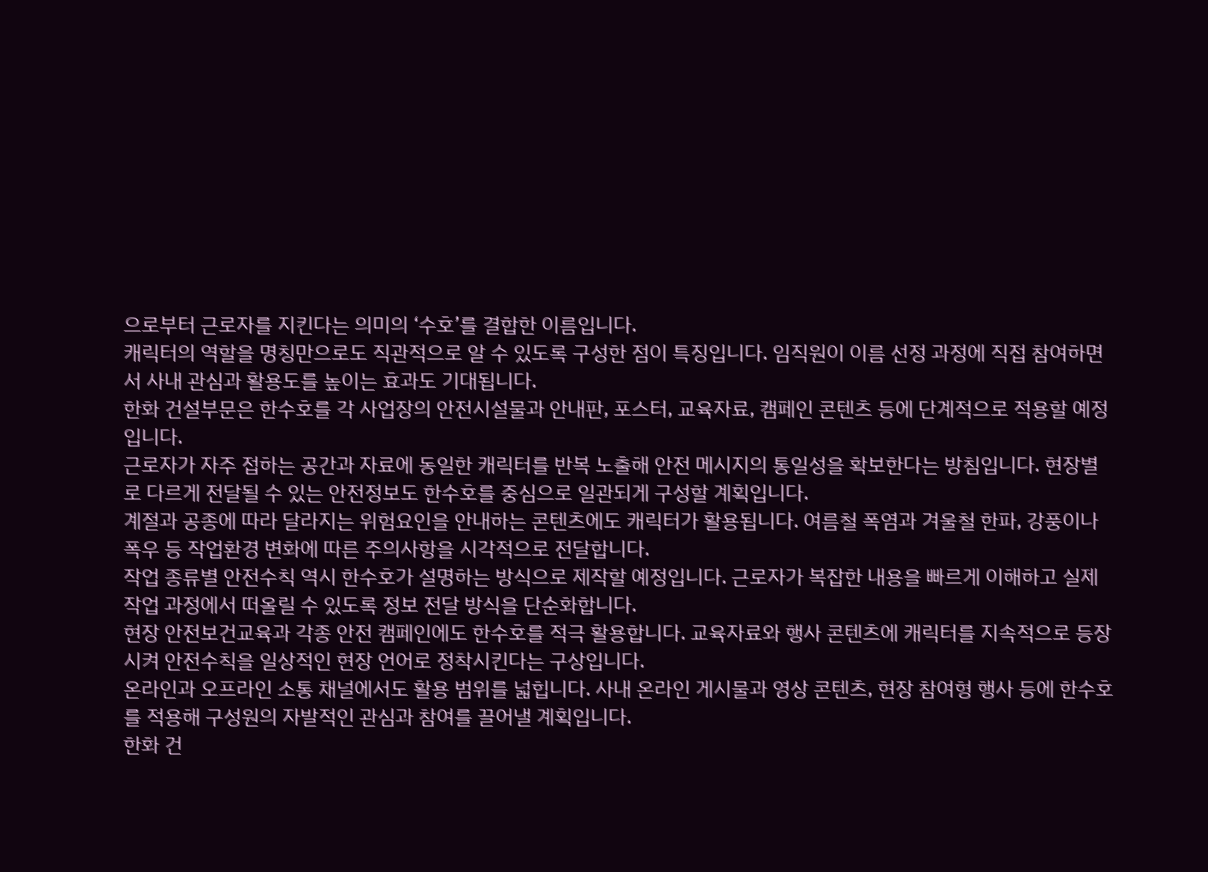으로부터 근로자를 지킨다는 의미의 ‘수호’를 결합한 이름입니다.
캐릭터의 역할을 명칭만으로도 직관적으로 알 수 있도록 구성한 점이 특징입니다. 임직원이 이름 선정 과정에 직접 참여하면서 사내 관심과 활용도를 높이는 효과도 기대됩니다.
한화 건설부문은 한수호를 각 사업장의 안전시설물과 안내판, 포스터, 교육자료, 캠페인 콘텐츠 등에 단계적으로 적용할 예정입니다.
근로자가 자주 접하는 공간과 자료에 동일한 캐릭터를 반복 노출해 안전 메시지의 통일성을 확보한다는 방침입니다. 현장별로 다르게 전달될 수 있는 안전정보도 한수호를 중심으로 일관되게 구성할 계획입니다.
계절과 공종에 따라 달라지는 위험요인을 안내하는 콘텐츠에도 캐릭터가 활용됩니다. 여름철 폭염과 겨울철 한파, 강풍이나 폭우 등 작업환경 변화에 따른 주의사항을 시각적으로 전달합니다.
작업 종류별 안전수칙 역시 한수호가 설명하는 방식으로 제작할 예정입니다. 근로자가 복잡한 내용을 빠르게 이해하고 실제 작업 과정에서 떠올릴 수 있도록 정보 전달 방식을 단순화합니다.
현장 안전보건교육과 각종 안전 캠페인에도 한수호를 적극 활용합니다. 교육자료와 행사 콘텐츠에 캐릭터를 지속적으로 등장시켜 안전수칙을 일상적인 현장 언어로 정착시킨다는 구상입니다.
온라인과 오프라인 소통 채널에서도 활용 범위를 넓힙니다. 사내 온라인 게시물과 영상 콘텐츠, 현장 참여형 행사 등에 한수호를 적용해 구성원의 자발적인 관심과 참여를 끌어낼 계획입니다.
한화 건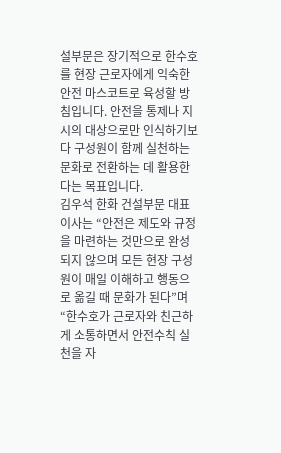설부문은 장기적으로 한수호를 현장 근로자에게 익숙한 안전 마스코트로 육성할 방침입니다. 안전을 통제나 지시의 대상으로만 인식하기보다 구성원이 함께 실천하는 문화로 전환하는 데 활용한다는 목표입니다.
김우석 한화 건설부문 대표이사는 “안전은 제도와 규정을 마련하는 것만으로 완성되지 않으며 모든 현장 구성원이 매일 이해하고 행동으로 옮길 때 문화가 된다”며 “한수호가 근로자와 친근하게 소통하면서 안전수칙 실천을 자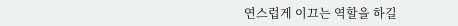연스럽게 이끄는 역할을 하길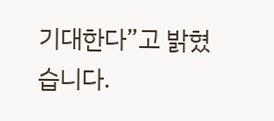기대한다”고 밝혔습니다.